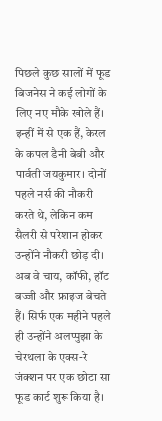पिछले कुछ सालों में फूड बिजनेस ने कई लोगों के लिए नए मौके खोले हैं। इन्हीं में से एक हैं, केरल के कपल डैनी बेबी और पार्वती जयकुमार। दोनों पहले नर्स की नौकरी करते थे, लेकिन कम सैलरी से परेशान होकर उन्होंने नौकरी छोड़ दी। अब वे चाय, कॉफी, हॉट बज्जी और फ्राइज बेचते हैं। सिर्फ एक महीने पहले ही उन्होंने अलप्पुझा के चेरथला के एक्स-रे जंक्शन पर एक छोटा सा फूड कार्ट शुरू किया है।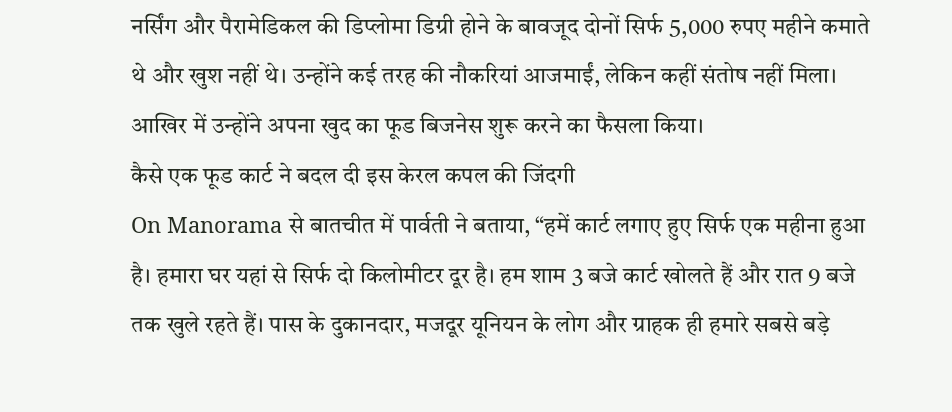नर्सिंग और पैरामेडिकल की डिप्लोमा डिग्री होने के बावजूद दोनों सिर्फ 5,000 रुपए महीने कमाते थे और खुश नहीं थे। उन्होंने कई तरह की नौकरियां आजमाईं, लेकिन कहीं संतोष नहीं मिला। आखिर में उन्होंने अपना खुद का फूड बिजनेस शुरू करने का फैसला किया।
कैसे एक फूड कार्ट ने बदल दी इस केरल कपल की जिंदगी
On Manorama से बातचीत में पार्वती ने बताया, “हमें कार्ट लगाए हुए सिर्फ एक महीना हुआ है। हमारा घर यहां से सिर्फ दो किलोमीटर दूर है। हम शाम 3 बजे कार्ट खोलते हैं और रात 9 बजे तक खुले रहते हैं। पास के दुकानदार, मजदूर यूनियन के लोग और ग्राहक ही हमारे सबसे बड़े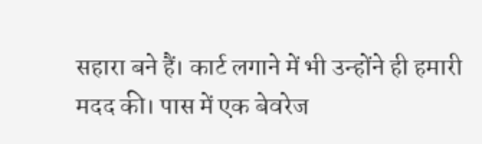सहारा बने हैं। कार्ट लगाने में भी उन्होंने ही हमारी मदद की। पास में एक बेवरेज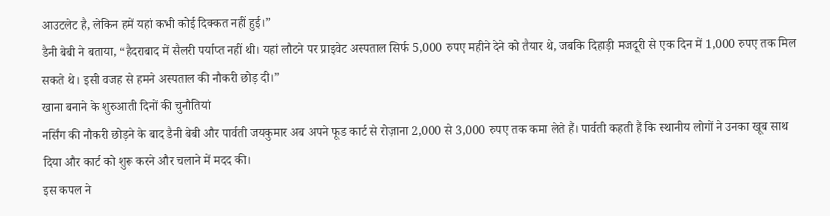आउटलेट है, लेकिन हमें यहां कभी कोई दिक्कत नहीं हुई।”
डैनी बेबी ने बताया, “हैदराबाद में सैलरी पर्याप्त नहीं थी। यहां लौटने पर प्राइवेट अस्पताल सिर्फ 5,000 रुपए महीने देने को तैयार थे, जबकि दिहाड़ी मजदूरी से एक दिन में 1,000 रुपए तक मिल सकते थे। इसी वजह से हमने अस्पताल की नौकरी छोड़ दी।”
खाना बनाने के शुरुआती दिनों की चुनौतियां
नर्सिंग की नौकरी छोड़ने के बाद डैनी बेबी और पार्वती जयकुमार अब अपने फूड कार्ट से रोज़ाना 2,000 से 3,000 रुपए तक कमा लेते हैं। पार्वती कहती हैं कि स्थानीय लोगों ने उनका खूब साथ दिया और कार्ट को शुरू करने और चलाने में मदद की।
इस कपल ने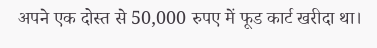अपने एक दोस्त से 50,000 रुपए में फूड कार्ट खरीदा था।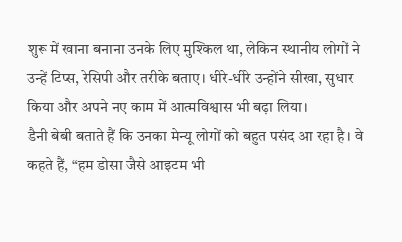शुरू में खाना बनाना उनके लिए मुश्किल था, लेकिन स्थानीय लोगों ने उन्हें टिप्स, रेसिपी और तरीके बताए। धीरे-धीरे उन्होंने सीखा, सुधार किया और अपने नए काम में आत्मविश्वास भी बढ़ा लिया।
डैनी बेबी बताते हैं कि उनका मेन्यू लोगों को बहुत पसंद आ रहा है। वे कहते हैं, “हम डोसा जैसे आइटम भी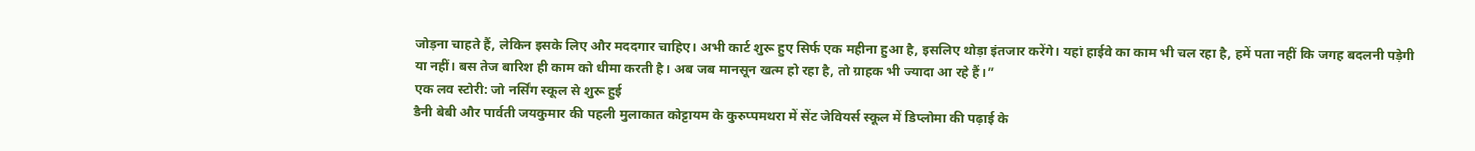जोड़ना चाहते हैं, लेकिन इसके लिए और मददगार चाहिए। अभी कार्ट शुरू हुए सिर्फ एक महीना हुआ है, इसलिए थोड़ा इंतजार करेंगे। यहां हाईवे का काम भी चल रहा है, हमें पता नहीं कि जगह बदलनी पड़ेगी या नहीं। बस तेज बारिश ही काम को धीमा करती है। अब जब मानसून खत्म हो रहा है, तो ग्राहक भी ज्यादा आ रहे हैं।”
एक लव स्टोरी: जो नर्सिंग स्कूल से शुरू हुई
डैनी बेबी और पार्वती जयकुमार की पहली मुलाकात कोट्टायम के कुरुप्पमथरा में सेंट जेवियर्स स्कूल में डिप्लोमा की पढ़ाई के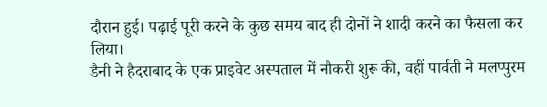दौरान हुई। पढ़ाई पूरी करने के कुछ समय बाद ही दोनों ने शादी करने का फैसला कर लिया।
डैनी ने हैदराबाद के एक प्राइवेट अस्पताल में नौकरी शुरू की, वहीं पार्वती ने मलप्पुरम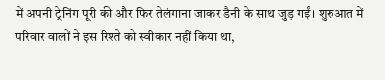में अपनी ट्रेनिंग पूरी की और फिर तेलंगाना जाकर डैनी के साथ जुड़ गईं। शुरुआत में परिवार वालों ने इस रिश्ते को स्वीकार नहीं किया था,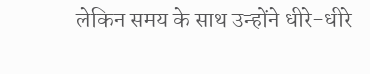लेकिन समय के साथ उन्होंने धीरे-धीरे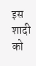इस शादी को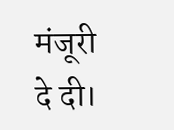मंजूरी दे दी।